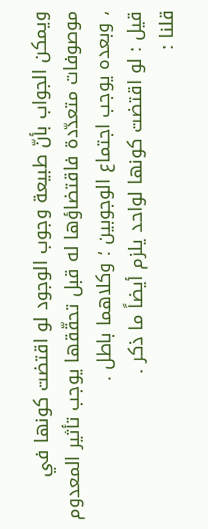ويمكن الجواب بأنّ طبيعة وجوب الوجود لو اقتضت كونها في موصوفات متعدّدة فاقتضاؤها له قبل تحقّقها يوجب تأثير المعدوم ، وبعده يوجب اجتماع الوجوبين ؛ وكلاهما باطل .
قيل : لو اقتضت كونها لواحد يلزم أيضاً ما ذكر .
قلنا :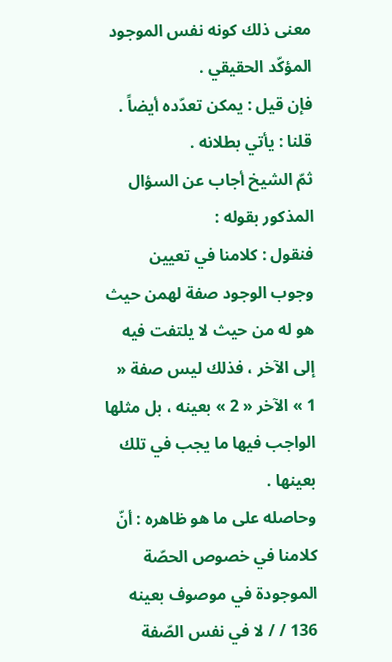معنى ذلك كونه نفس الموجود المؤكّد الحقيقي .
فإن قيل : يمكن تعدّده أيضاً .
قلنا : يأتي بطلانه .
ثمّ الشيخ أجاب عن السؤال المذكور بقوله :
فنقول : كلامنا في تعيين وجوب الوجود صفة لهمن حيث هو له من حيث لا يلتفت فيه إلى الآخر ، فذلك ليس صفة « 1 » الآخر « 2 » بعينه ، بل مثلها الواجب فيها ما يجب في تلك بعينها .
وحاصله على ما هو ظاهره : أنّ كلامنا في خصوص الحصّة الموجودة في موصوف بعينه 136 / / لا في نفس الصّفة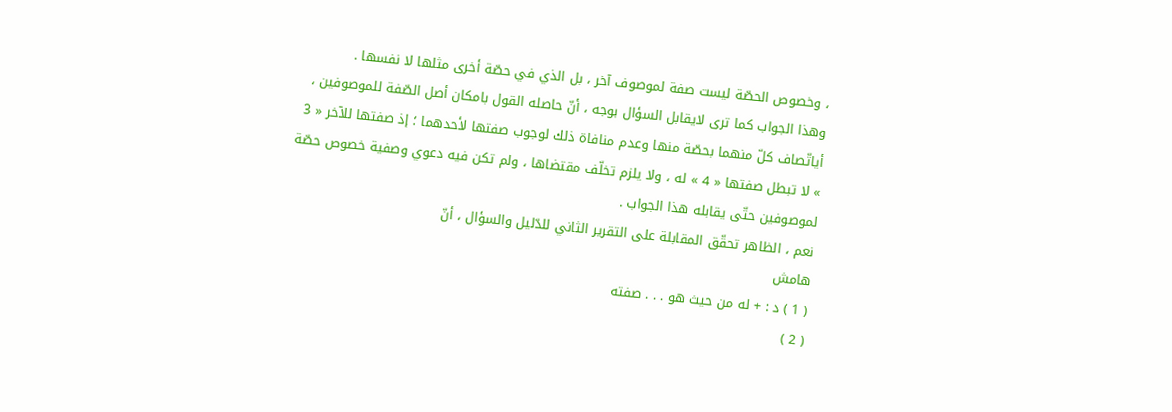، وخصوص الحصّة ليست صفة لموصوف آخر ، بل الذي في حصّة أخرى مثلها لا نفسها .
وهذا الجواب كما ترى لايقابل السؤال بوجه ، أنّ حاصله القول بامكان أصل الصّفة للموصوفين ، أياتّصاف كلّ منهما بحصّة منها وعدم منافاة ذلك لوجوب صفتها لأحدهما ؛ إذ صفتها للآخر « 3 » لا تبطل صفتها « 4 » له ، ولا يلزم تخلّف مقتضاها ، ولم تكن فيه دعوي وصفية خصوص حصّة لموصوفين حتّى يقابله هذا الجواب .
نعم ، الظاهر تحقّق المقابلة على التقرير الثاني للدّليل والسؤال ، أنّ
هامش
( 1 ) د : + له من حيث هو . . . صفته
( 2 )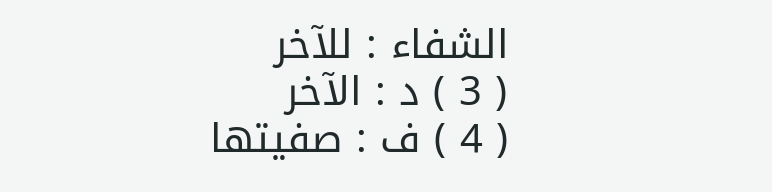الشفاء : للآخر
( 3 ) د : الآخر
( 4 ) ف : صفيتها